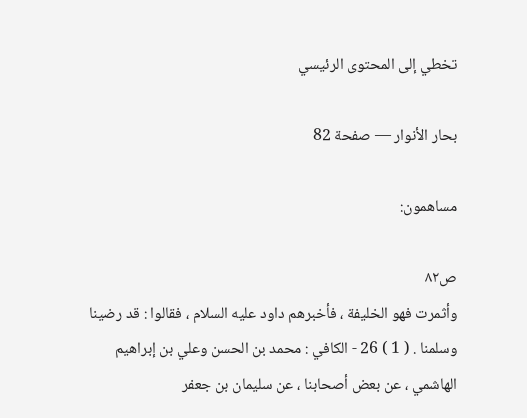تخطي إلى المحتوى الرئيسي

بحار الأنوار — صفحة 82

مساهمون:

ص٨٢
وأثمرت فهو الخليفة ، فأخبرهم داود عليه السلام ، فقالوا : قد رضينا وسلمنا . ( 1 ) 26 - الكافي : محمد بن الحسن وعلي بن إبراهيم الهاشمي ، عن بعض أصحابنا ، عن سليمان بن جعفر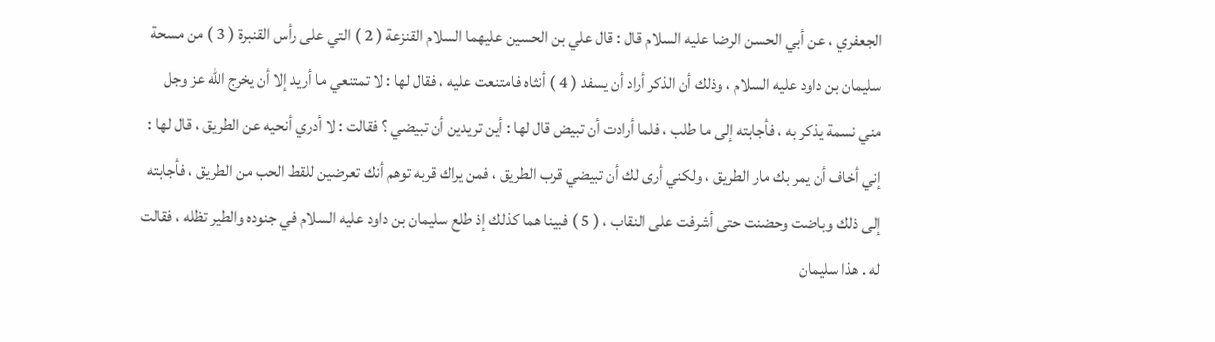الجعفري ، عن أبي الحسن الرضا عليه السلام قال : قال علي بن الحسين عليهما السلام القنزعة ( 2 ) التي على رأس القنبرة ( 3 ) من مسحة سليمان بن داود عليه السلام ، وذلك أن الذكر أراد أن يسفد ( 4 ) أنثاه فامتنعت عليه ، فقال لها : لا تمتنعي ما أريد إلا أن يخرج الله عز وجل مني نسمة يذكر به ، فأجابته إلى ما طلب ، فلما أرادت أن تبيض قال لها : أين تريدين أن تبيضي ؟ فقالت : لا أدري أنحيه عن الطريق ، قال لها : إني أخاف أن يمر بك مار الطريق ، ولكني أرى لك أن تبيضي قرب الطريق ، فمن يراك قربه توهم أنك تعرضين للقط الحب من الطريق ، فأجابته إلى ذلك وباضت وحضنت حتى أشرفت على النقاب ، ( 5 ) فبينا هما كذلك إذ طلع سليمان بن داود عليه السلام في جنوده والطير تظله ، فقالت له . هذا سليمان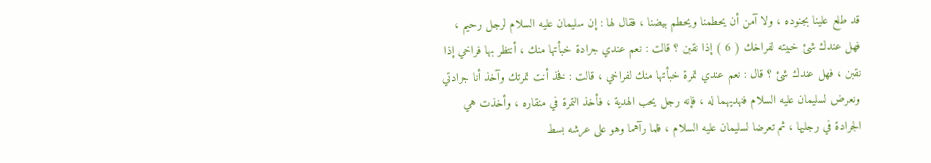قد طلع علينا بجنوده ، ولا آمن أن يحطمنا ويحطم بيضنا ، فقال لها : إن سليمان عليه السلام لرجل رحيم ، فهل عندك شئ خبيته لفراخك ( 6 ) إذا نقبن ؟ قالت : نعم عندي جرادة خبأتها منك ، أنتظر بها فراخي إذا نقبن ، فهل عندك شئ ؟ قال : نعم عندي تمرة خبأتها منك لفراخي ، قالت : فخذ أنت تمرتك وآخذ أنا جرادتي ونعرض لسليمان عليه السلام فنهديهما له ، فإنه رجل يحب الهدية ، فأخذ التمرة في منقاره ، وأخذت هي الجرادة في رجليها ، ثم تعرضا لسليمان عليه السلام ، فلما رآهما وهو على عرشه بسط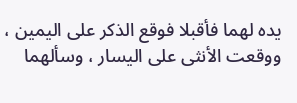يده لهما فأقبلا فوقع الذكر على اليمين ، ووقعت الأنثى على اليسار ، وسألهما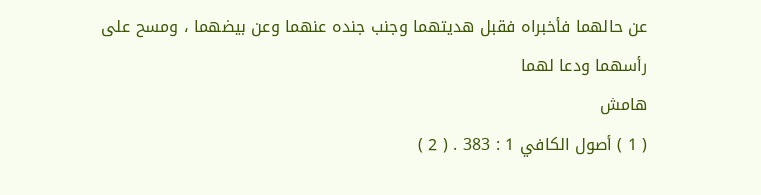عن حالهما فأخبراه فقبل هديتهما وجنب جنده عنهما وعن بيضهما ، ومسح على رأسهما ودعا لهما
هامش
( 1 ) أصول الكافي 1 : 383 . ( 2 )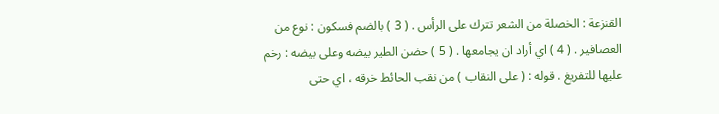القنزعة : الخصلة من الشعر تترك على الرأس . ( 3 ) بالضم فسكون : نوع من العصافير . ( 4 ) اي أراد ان يجامعها . ( 5 ) حضن الطير بيضه وعلى بيضه : رخم عليها للتفريغ . قوله : ( على النقاب ) من نقب الحائط خرقه ، اي حتى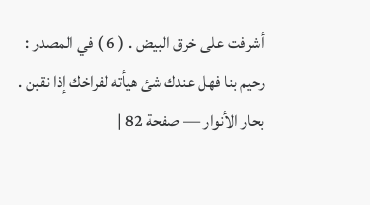أشرفت على خرق البيض . ( 6 ) في المصدر : رحيم بنا فهل عندك شئ هيأته لفراخك إذا نقبن .
بحار الأنوار — صفحة 82 |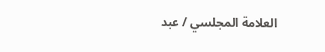العلامة المجلسي / عبد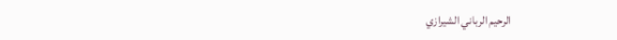الرحيم الرباني الشيرازي